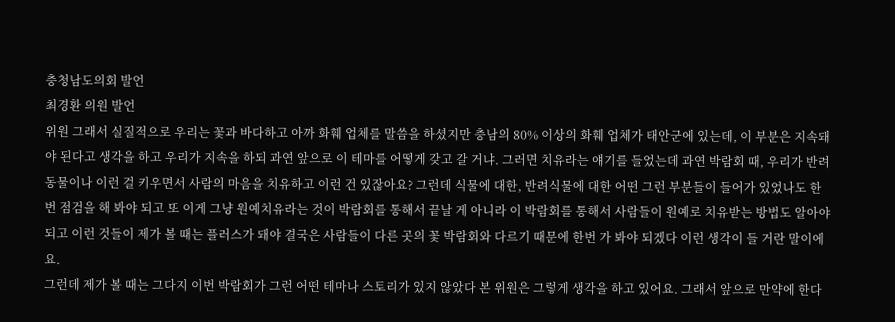충청남도의회 발언
최경환 의원 발언
위원 그래서 실질적으로 우리는 꽃과 바다하고 아까 화훼 업체를 말씀을 하셨지만 충남의 80% 이상의 화훼 업체가 태안군에 있는데, 이 부분은 지속돼야 된다고 생각을 하고 우리가 지속을 하되 과연 앞으로 이 테마를 어떻게 갖고 갈 거냐. 그러면 치유라는 얘기를 들었는데 과연 박람회 때, 우리가 반려동물이나 이런 걸 키우면서 사람의 마음을 치유하고 이런 건 있잖아요? 그런데 식물에 대한, 반려식물에 대한 어떤 그런 부분들이 들어가 있었나도 한번 점검을 해 봐야 되고 또 이게 그냥 원예치유라는 것이 박람회를 통해서 끝날 게 아니라 이 박람회를 통해서 사람들이 원예로 치유받는 방법도 알아야 되고 이런 것들이 제가 볼 때는 플러스가 돼야 결국은 사람들이 다른 곳의 꽃 박람회와 다르기 때문에 한번 가 봐야 되겠다 이런 생각이 들 거란 말이에요.
그런데 제가 볼 때는 그다지 이번 박람회가 그런 어떤 테마나 스토리가 있지 않았다 본 위원은 그렇게 생각을 하고 있어요. 그래서 앞으로 만약에 한다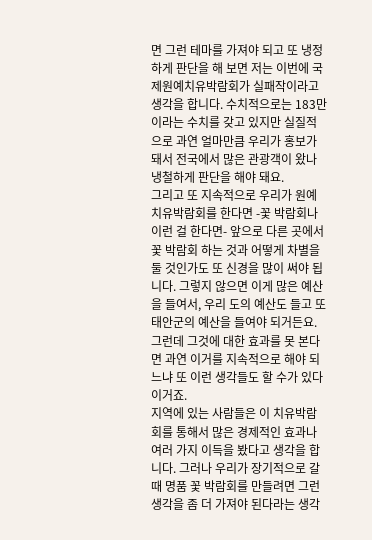면 그런 테마를 가져야 되고 또 냉정하게 판단을 해 보면 저는 이번에 국제원예치유박람회가 실패작이라고 생각을 합니다. 수치적으로는 183만이라는 수치를 갖고 있지만 실질적으로 과연 얼마만큼 우리가 홍보가 돼서 전국에서 많은 관광객이 왔나 냉철하게 판단을 해야 돼요.
그리고 또 지속적으로 우리가 원예치유박람회를 한다면 -꽃 박람회나 이런 걸 한다면- 앞으로 다른 곳에서 꽃 박람회 하는 것과 어떻게 차별을 둘 것인가도 또 신경을 많이 써야 됩니다. 그렇지 않으면 이게 많은 예산을 들여서, 우리 도의 예산도 들고 또 태안군의 예산을 들여야 되거든요. 그런데 그것에 대한 효과를 못 본다면 과연 이거를 지속적으로 해야 되느냐 또 이런 생각들도 할 수가 있다 이거죠.
지역에 있는 사람들은 이 치유박람회를 통해서 많은 경제적인 효과나 여러 가지 이득을 봤다고 생각을 합니다. 그러나 우리가 장기적으로 갈 때 명품 꽃 박람회를 만들려면 그런 생각을 좀 더 가져야 된다라는 생각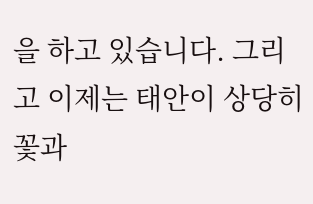을 하고 있습니다. 그리고 이제는 태안이 상당히 꽃과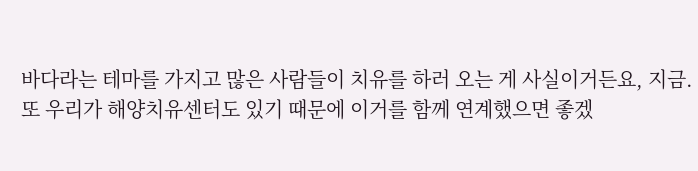바다라는 테마를 가지고 많은 사람들이 치유를 하러 오는 게 사실이거든요, 지금.
또 우리가 해양치유센터도 있기 때문에 이거를 함께 연계했으면 좋겠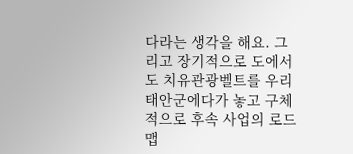다라는 생각을 해요. 그리고 장기적으로 도에서도 치유관광벨트를 우리 태안군에다가 놓고 구체적으로 후속 사업의 로드맵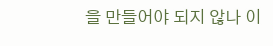을 만들어야 되지 않나 이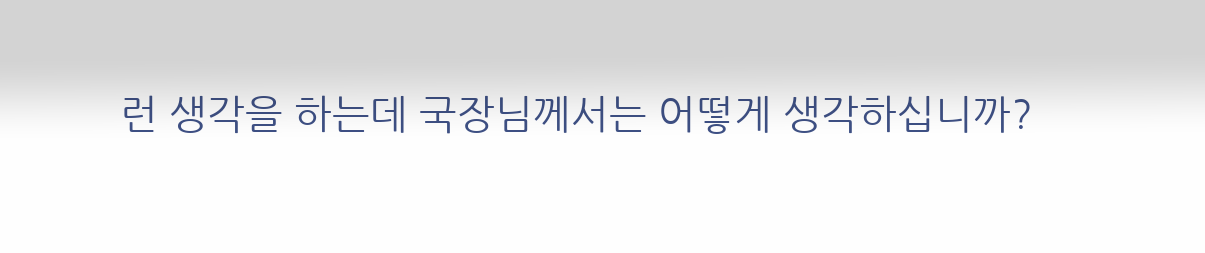런 생각을 하는데 국장님께서는 어떻게 생각하십니까?